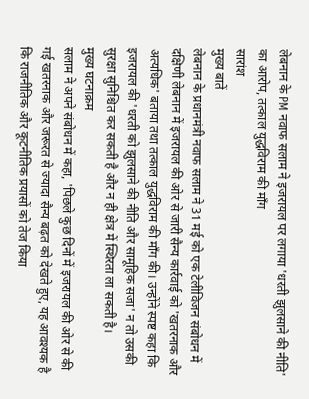लेबनान के PM नवाफ सलाम ने इजरायल पर लगाया 'धरती झुलसाने की नीति' का आरोप, तत्काल युद्धविराम की माँग
सारांश
मुख्य बातें
लेबनान के प्रधानमंत्री नवाफ सलाम ने 31 मई को एक टेलीविजन संबोधन में दक्षिणी लेबनान में इजरायल की ओर से जारी सैन्य कार्रवाई को 'खतरनाक और अत्यधिक' बताया तथा तत्काल युद्धविराम की माँग की। उन्होंने स्पष्ट कहा कि इजरायल की 'धरती को झुलसाने की नीति और सामूहिक सजा' न तो उसकी सुरक्षा सुनिश्चित कर सकती है और न ही क्षेत्र में स्थिरता ला सकती है।
मुख्य घटनाक्रम
सलाम ने अपने संबोधन में कहा, 'पिछले कुछ दिनों में इजरायल की ओर से की गई खतरनाक और जरूरत से ज्यादा सैन्य बढ़त को देखते हुए, यह आवश्यक है कि राजनीतिक और कूटनीतिक प्रयासों को तेज किया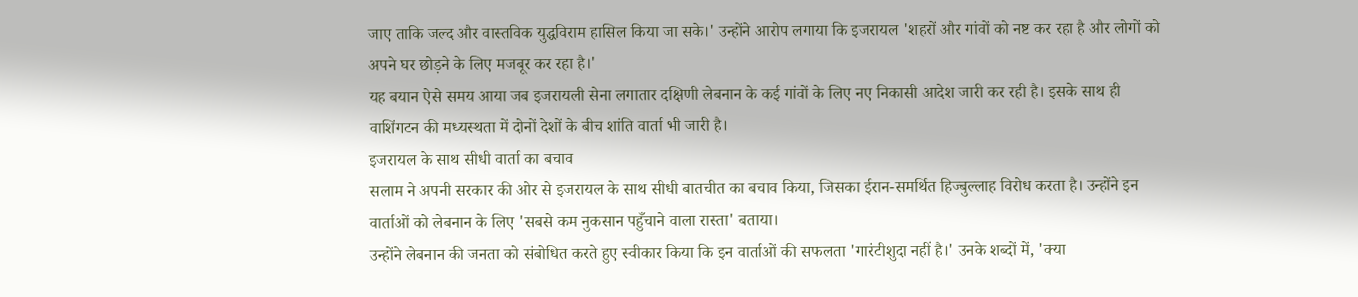जाए ताकि जल्द और वास्तविक युद्धविराम हासिल किया जा सके।' उन्होंने आरोप लगाया कि इजरायल 'शहरों और गांवों को नष्ट कर रहा है और लोगों को अपने घर छोड़ने के लिए मजबूर कर रहा है।'
यह बयान ऐसे समय आया जब इजरायली सेना लगातार दक्षिणी लेबनान के कई गांवों के लिए नए निकासी आदेश जारी कर रही है। इसके साथ ही वाशिंगटन की मध्यस्थता में दोनों देशों के बीच शांति वार्ता भी जारी है।
इजरायल के साथ सीधी वार्ता का बचाव
सलाम ने अपनी सरकार की ओर से इजरायल के साथ सीधी बातचीत का बचाव किया, जिसका ईरान-समर्थित हिज्बुल्लाह विरोध करता है। उन्होंने इन वार्ताओं को लेबनान के लिए 'सबसे कम नुकसान पहुँचाने वाला रास्ता' बताया।
उन्होंने लेबनान की जनता को संबोधित करते हुए स्वीकार किया कि इन वार्ताओं की सफलता 'गारंटीशुदा नहीं है।' उनके शब्दों में, 'क्या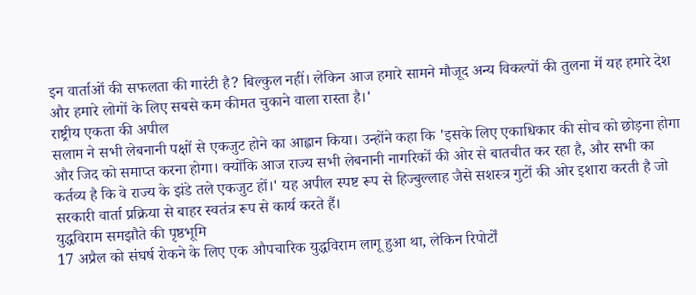इन वार्ताओं की सफलता की गारंटी है? बिल्कुल नहीं। लेकिन आज हमारे सामने मौजूद अन्य विकल्पों की तुलना में यह हमारे देश और हमारे लोगों के लिए सबसे कम कीमत चुकाने वाला रास्ता है।'
राष्ट्रीय एकता की अपील
सलाम ने सभी लेबनानी पक्षों से एकजुट होने का आह्वान किया। उन्होंने कहा कि 'इसके लिए एकाधिकार की सोच को छोड़ना होगा और जिद को समाप्त करना होगा। क्योंकि आज राज्य सभी लेबनानी नागरिकों की ओर से बातचीत कर रहा है, और सभी का कर्तव्य है कि वे राज्य के झंडे तले एकजुट हों।' यह अपील स्पष्ट रूप से हिज्बुल्लाह जैसे सशस्त्र गुटों की ओर इशारा करती है जो सरकारी वार्ता प्रक्रिया से बाहर स्वतंत्र रूप से कार्य करते हैं।
युद्धविराम समझौते की पृष्ठभूमि
17 अप्रैल को संघर्ष रोकने के लिए एक औपचारिक युद्धविराम लागू हुआ था, लेकिन रिपोर्टों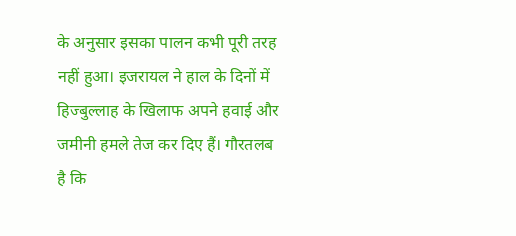के अनुसार इसका पालन कभी पूरी तरह नहीं हुआ। इजरायल ने हाल के दिनों में हिज्बुल्लाह के खिलाफ अपने हवाई और जमीनी हमले तेज कर दिए हैं। गौरतलब है कि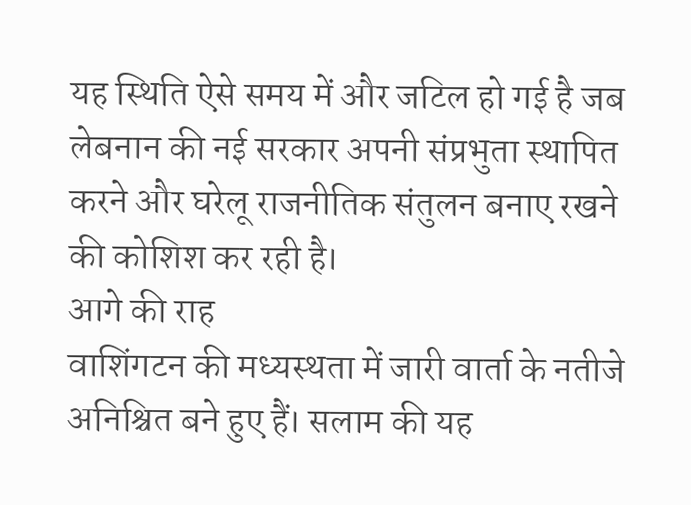यह स्थिति ऐसे समय में और जटिल हो गई है जब लेबनान की नई सरकार अपनी संप्रभुता स्थापित करने और घरेलू राजनीतिक संतुलन बनाए रखने की कोशिश कर रही है।
आगे की राह
वाशिंगटन की मध्यस्थता में जारी वार्ता के नतीजे अनिश्चित बने हुए हैं। सलाम की यह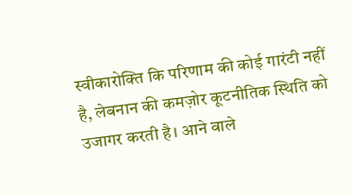स्वीकारोक्ति कि परिणाम की कोई गारंटी नहीं है, लेबनान की कमज़ोर कूटनीतिक स्थिति को उजागर करती है। आने वाले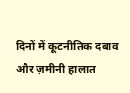दिनों में कूटनीतिक दबाव और ज़मीनी हालात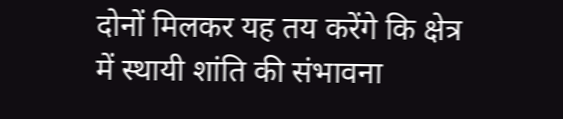दोनों मिलकर यह तय करेंगे कि क्षेत्र में स्थायी शांति की संभावना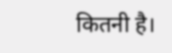कितनी है।